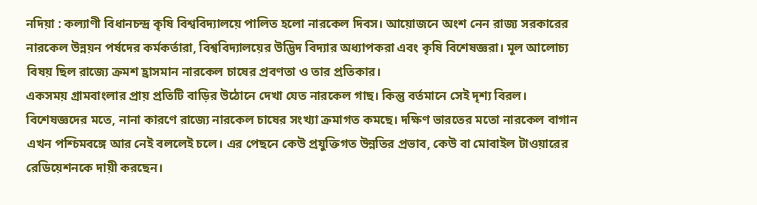নদিয়া : কল্যাণী বিধানচন্দ্র কৃষি বিশ্ববিদ্যালয়ে পালিত হলো নারকেল দিবস। আয়োজনে অংশ নেন রাজ্য সরকারের নারকেল উন্নয়ন পর্ষদের কর্মকর্তারা, বিশ্ববিদ্যালয়ের উদ্ভিদ বিদ্যার অধ্যাপকরা এবং কৃষি বিশেষজ্ঞরা। মূল আলোচ্য বিষয় ছিল রাজ্যে ক্রমশ হ্রাসমান নারকেল চাষের প্রবণতা ও তার প্রতিকার।
একসময় গ্রামবাংলার প্রায় প্রতিটি বাড়ির উঠোনে দেখা যেত নারকেল গাছ। কিন্তু বর্তমানে সেই দৃশ্য বিরল। বিশেষজ্ঞদের মতে, নানা কারণে রাজ্যে নারকেল চাষের সংখ্যা ক্রমাগত কমছে। দক্ষিণ ভারতের মতো নারকেল বাগান এখন পশ্চিমবঙ্গে আর নেই বললেই চলে। এর পেছনে কেউ প্রযুক্তিগত উন্নতির প্রভাব, কেউ বা মোবাইল টাওয়ারের রেডিয়েশনকে দায়ী করছেন।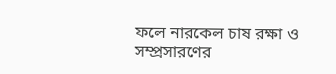ফলে নারকেল চাষ রক্ষা ও সম্প্রসারণের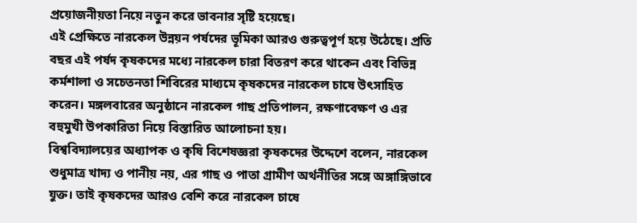প্রয়োজনীয়তা নিয়ে নতুন করে ভাবনার সৃষ্টি হয়েছে।
এই প্রেক্ষিতে নারকেল উন্নয়ন পর্ষদের ভূমিকা আরও গুরুত্বপূর্ণ হয়ে উঠেছে। প্রতি বছর এই পর্ষদ কৃষকদের মধ্যে নারকেল চারা বিতরণ করে থাকেন এবং বিভিন্ন কর্মশালা ও সচেতনতা শিবিরের মাধ্যমে কৃষকদের নারকেল চাষে উৎসাহিত করেন। মঙ্গলবারের অনুষ্ঠানে নারকেল গাছ প্রতিপালন, রক্ষণাবেক্ষণ ও এর বহুমুখী উপকারিতা নিয়ে বিস্তারিত আলোচনা হয়।
বিশ্ববিদ্যালয়ের অধ্যাপক ও কৃষি বিশেষজ্ঞরা কৃষকদের উদ্দেশে বলেন, নারকেল শুধুমাত্র খাদ্য ও পানীয় নয়, এর গাছ ও পাতা গ্রামীণ অর্থনীতির সঙ্গে অঙ্গাঙ্গিভাবে যুক্ত। তাই কৃষকদের আরও বেশি করে নারকেল চাষে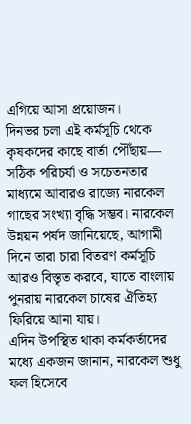এগিয়ে আসা প্রয়োজন।
দিনভর চলা এই কর্মসূচি থেকে কৃষকদের কাছে বার্তা পৌঁছায়— সঠিক পরিচর্যা ও সচেতনতার মাধ্যমে আবারও রাজ্যে নারকেল গাছের সংখ্যা বৃদ্ধি সম্ভব। নারকেল উন্নয়ন পর্ষদ জানিয়েছে, আগামী দিনে তারা চারা বিতরণ কর্মসূচি আরও বিস্তৃত করবে, যাতে বাংলায় পুনরায় নারকেল চাষের ঐতিহ্য ফিরিয়ে আনা যায়।
এদিন উপস্থিত থাকা কর্মকর্তাদের মধ্যে একজন জানান, নারকেল শুধু ফল হিসেবে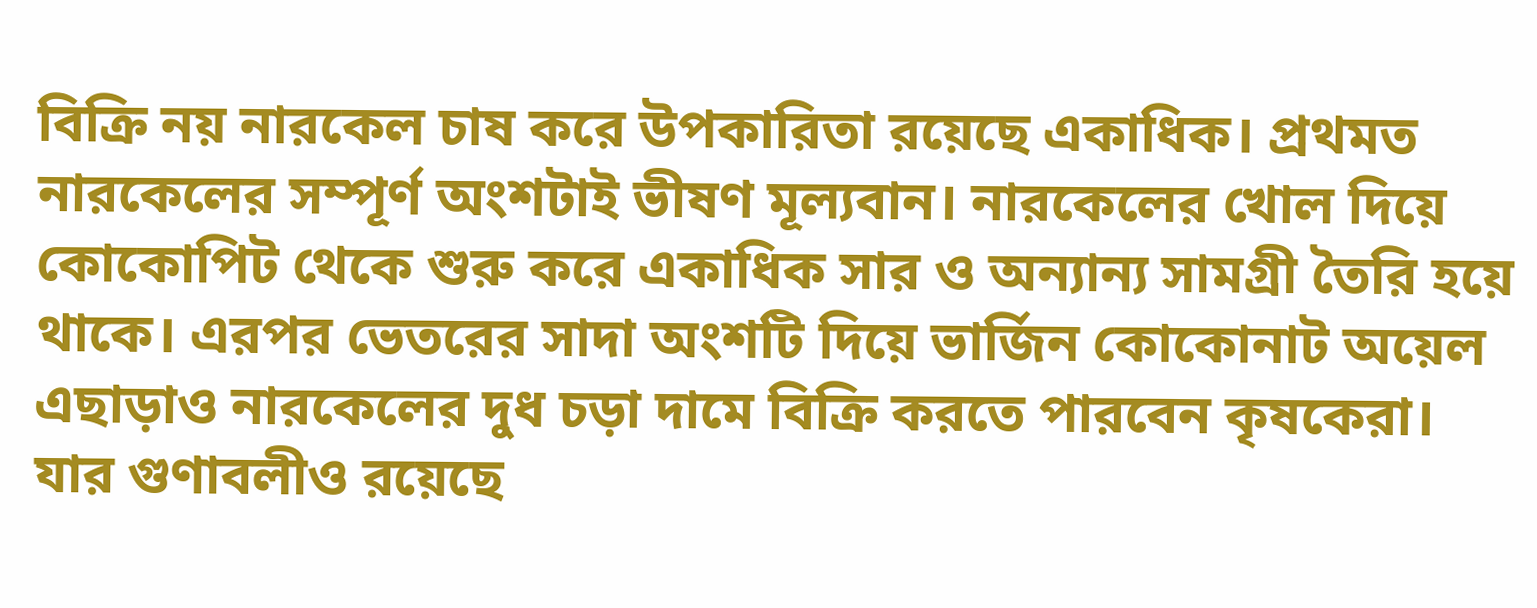বিক্রি নয় নারকেল চাষ করে উপকারিতা রয়েছে একাধিক। প্রথমত নারকেলের সম্পূর্ণ অংশটাই ভীষণ মূল্যবান। নারকেলের খোল দিয়ে কোকোপিট থেকে শুরু করে একাধিক সার ও অন্যান্য সামগ্রী তৈরি হয়ে থাকে। এরপর ভেতরের সাদা অংশটি দিয়ে ভার্জিন কোকোনাট অয়েল এছাড়াও নারকেলের দুধ চড়া দামে বিক্রি করতে পারবেন কৃষকেরা। যার গুণাবলীও রয়েছে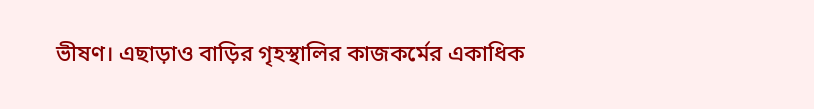ভীষণ। এছাড়াও বাড়ির গৃহস্থালির কাজকর্মের একাধিক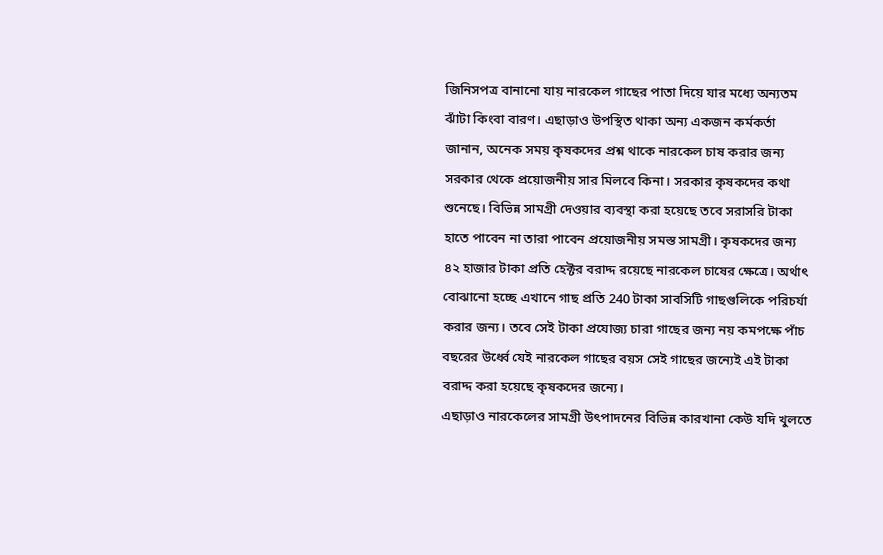জিনিসপত্র বানানো যায় নারকেল গাছের পাতা দিয়ে যার মধ্যে অন্যতম ঝাঁটা কিংবা বারণ। এছাড়াও উপস্থিত থাকা অন্য একজন কর্মকর্তা জানান, অনেক সময় কৃষকদের প্রশ্ন থাকে নারকেল চাষ করার জন্য সরকার থেকে প্রয়োজনীয় সার মিলবে কিনা। সরকার কৃষকদের কথা শুনেছে। বিভিন্ন সামগ্রী দেওয়ার ব্যবস্থা করা হয়েছে তবে সরাসরি টাকা হাতে পাবেন না তারা পাবেন প্রয়োজনীয় সমস্ত সামগ্রী। কৃষকদের জন্য ৪২ হাজার টাকা প্রতি হেক্টর বরাদ্দ রয়েছে নারকেল চাষের ক্ষেত্রে। অর্থাৎ বোঝানো হচ্ছে এখানে গাছ প্রতি 240 টাকা সাবসিটি গাছগুলিকে পরিচর্যা করার জন্য। তবে সেই টাকা প্রযোজ্য চারা গাছের জন্য নয় কমপক্ষে পাঁচ বছরের উর্ধ্বে যেই নারকেল গাছের বয়স সেই গাছের জন্যেই এই টাকা বরাদ্দ করা হয়েছে কৃষকদের জন্যে।
এছাড়াও নারকেলের সামগ্রী উৎপাদনের বিভিন্ন কারখানা কেউ যদি খুলতে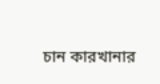চান কারখানার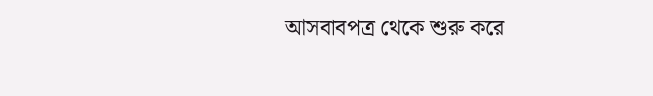আসবাবপত্র থেকে শুরু করে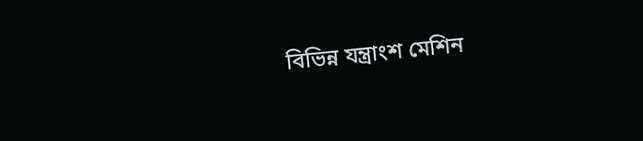বিভিন্ন যন্ত্রাংশ মেশিন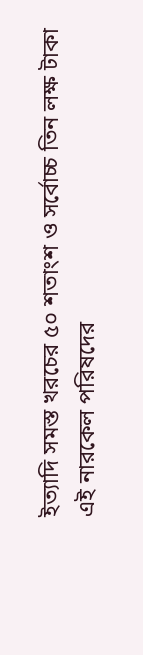ইত্যাদি সমস্ত খরচের ৫০ শতাংশ ও সর্বোচ্চ তিন লক্ষ টাকা এই নারকেল পরিষদের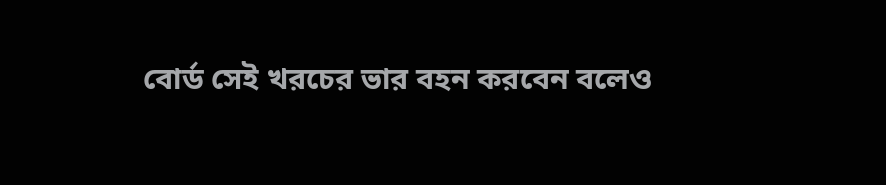বোর্ড সেই খরচের ভার বহন করবেন বলেও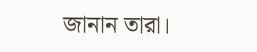জানান তারা।